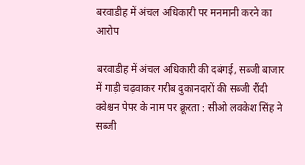बरवाडीह में अंचल अधिकारी पर मनमानी करने का आरोप

बरवाडीह में अंचल अधिकारी की दबंगई, सब्जी बाजार में गाड़ी चढ़वाकर गरीब दुकानदारों की सब्जी रौंदी
क्वेश्चन पेपर के नाम पर क्रूरता : सीओ लवकेश सिंह ने सब्जी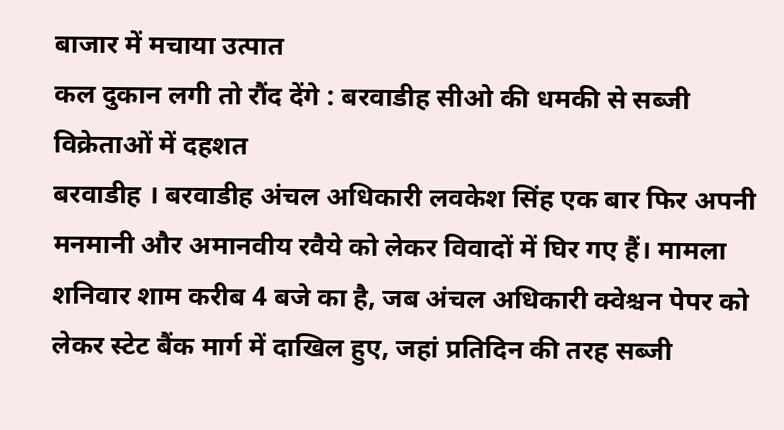बाजार में मचाया उत्पात
कल दुकान लगी तो रौंद देंगे : बरवाडीह सीओ की धमकी से सब्जी विक्रेताओं में दहशत
बरवाडीह । बरवाडीह अंचल अधिकारी लवकेश सिंह एक बार फिर अपनी मनमानी और अमानवीय रवैये को लेकर विवादों में घिर गए हैं। मामला शनिवार शाम करीब 4 बजे का है, जब अंचल अधिकारी क्वेश्चन पेपर को लेकर स्टेट बैंक मार्ग में दाखिल हुए, जहां प्रतिदिन की तरह सब्जी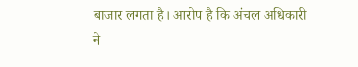बाजार लगता है। आरोप है कि अंचल अधिकारी ने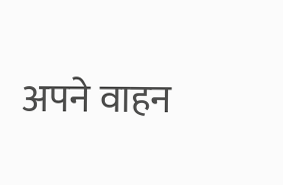अपने वाहन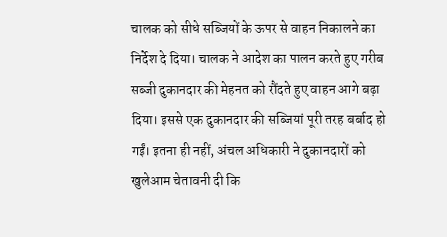चालक को सीधे सब्जियों के ऊपर से वाहन निकालने का निर्देश दे दिया। चालक ने आदेश का पालन करते हुए गरीब सब्जी दुकानदार की मेहनत को रौंदते हुए वाहन आगे बढ़ा दिया। इससे एक दुकानदार की सब्जियां पूरी तरह बर्बाद हो गईं। इतना ही नहीं, अंचल अधिकारी ने दुकानदारों को खुलेआम चेतावनी दी कि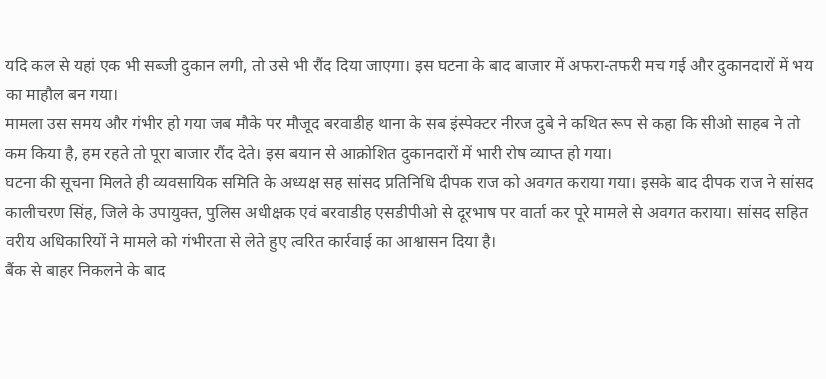यदि कल से यहां एक भी सब्जी दुकान लगी, तो उसे भी रौंद दिया जाएगा। इस घटना के बाद बाजार में अफरा-तफरी मच गई और दुकानदारों में भय का माहौल बन गया।
मामला उस समय और गंभीर हो गया जब मौके पर मौजूद बरवाडीह थाना के सब इंस्पेक्टर नीरज दुबे ने कथित रूप से कहा कि सीओ साहब ने तो कम किया है, हम रहते तो पूरा बाजार रौंद देते। इस बयान से आक्रोशित दुकानदारों में भारी रोष व्याप्त हो गया।
घटना की सूचना मिलते ही व्यवसायिक समिति के अध्यक्ष सह सांसद प्रतिनिधि दीपक राज को अवगत कराया गया। इसके बाद दीपक राज ने सांसद कालीचरण सिंह, जिले के उपायुक्त, पुलिस अधीक्षक एवं बरवाडीह एसडीपीओ से दूरभाष पर वार्ता कर पूरे मामले से अवगत कराया। सांसद सहित वरीय अधिकारियों ने मामले को गंभीरता से लेते हुए त्वरित कार्रवाई का आश्वासन दिया है।
बैंक से बाहर निकलने के बाद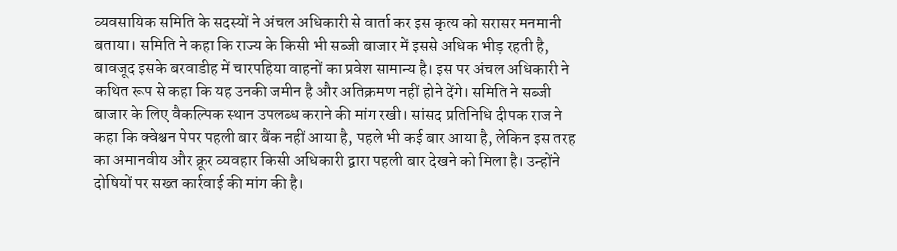व्यवसायिक समिति के सदस्यों ने अंचल अधिकारी से वार्ता कर इस कृत्य को सरासर मनमानी बताया। समिति ने कहा कि राज्य के किसी भी सब्जी बाजार में इससे अधिक भीड़ रहती है, बावजूद इसके बरवाडीह में चारपहिया वाहनों का प्रवेश सामान्य है। इस पर अंचल अधिकारी ने कथित रूप से कहा कि यह उनकी जमीन है और अतिक्रमण नहीं होने देंगे। समिति ने सब्जी बाजार के लिए वैकल्पिक स्थान उपलब्ध कराने की मांग रखी। सांसद प्रतिनिधि दीपक राज ने कहा कि क्वेश्चन पेपर पहली बार बैंक नहीं आया है, पहले भी कई बार आया है, लेकिन इस तरह का अमानवीय और क्रूर व्यवहार किसी अधिकारी द्वारा पहली बार देखने को मिला है। उन्होंने दोषियों पर सख्त कार्रवाई की मांग की है।